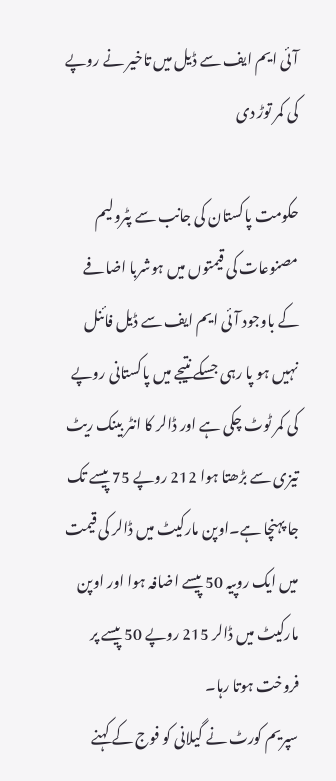آئی ایم ایف سے ڈیل میں تاخیر نے روپے کی کمر توڑ دی

حکومت پاکستان کی جانب سے پٹرولیم مصنوعات کی قیمتوں میں ہوشربا اضافے کے باوجود آئی ایم ایف سے ڈیل فائنل نہیں ہو پا رہی جسکے نتیجے میں پاکستانی روپے کی کمر ٹوٹ چکی ہے اور ڈالر کا انٹر بینک ریٹ تیزی سے بڑھتا ہوا 212 روپے 75 پیسے تک جا پہنچا ہے۔اوپن مارکیٹ میں ڈالر کی قیمت میں ایک روپیہ 50 پیسے اضافہ ہوا اور اوپن مارکیٹ میں ڈالر 215 روپے 50 پیسے پر فروخت ہوتا رہا۔
سپریم کورٹ نے گیلانی کو فوج کے کہنے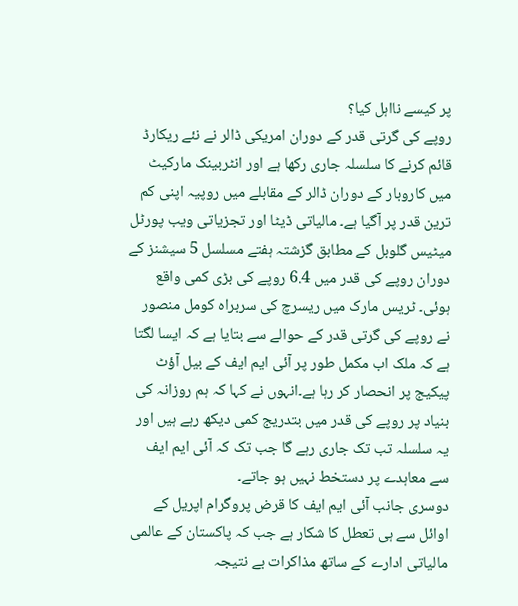پر کیسے نااہل کیا؟
روپے کی گرتی قدر کے دوران امریکی ڈالر نے نئے ریکارڈ قائم کرنے کا سلسلہ جاری رکھا ہے اور انٹربینک مارکیٹ میں کاروبار کے دوران ڈالر کے مقابلے میں روپیہ اپنی کم ترین قدر پر آگیا ہے۔ مالیاتی ڈیٹا اور تجزیاتی ویب پورٹل میٹیس گلوبل کے مطابق گزشتہ ہفتے مسلسل 5 سیشنز کے دوران روپے کی قدر میں 6.4 روپے کی بڑی کمی واقع ہوئی۔ ٹریس مارک میں ریسرچ کی سربراہ کومل منصور نے روپے کی گرتی قدر کے حوالے سے بتایا ہے کہ ایسا لگتا ہے کہ ملک اب مکمل طور پر آئی ایم ایف کے بیل آؤٹ پیکیج پر انحصار کر رہا ہے۔انہوں نے کہا کہ ہم روزانہ کی بنیاد پر روپے کی قدر میں بتدریج کمی دیکھ رہے ہیں اور یہ سلسلہ تب تک جاری رہے گا جب تک کہ آئی ایم ایف سے معاہدے پر دستخط نہیں ہو جاتے۔
دوسری جانب آئی ایم ایف کا قرض پروگرام اپریل کے اوائل سے ہی تعطل کا شکار ہے جب کہ پاکستان کے عالمی مالیاتی ادارے کے ساتھ مذاکرات بے نتیجہ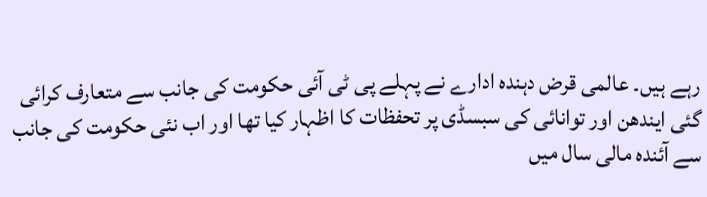رہے ہیں۔ عالمی قرض دہندہ ادارے نے پہلے پی ٹی آئی حکومت کی جانب سے متعارف کرائی گئی ایندھن اور توانائی کی سبسڈی پر تحفظات کا اظہار کیا تھا اور اب نئی حکومت کی جانب سے آئندہ مالی سال میں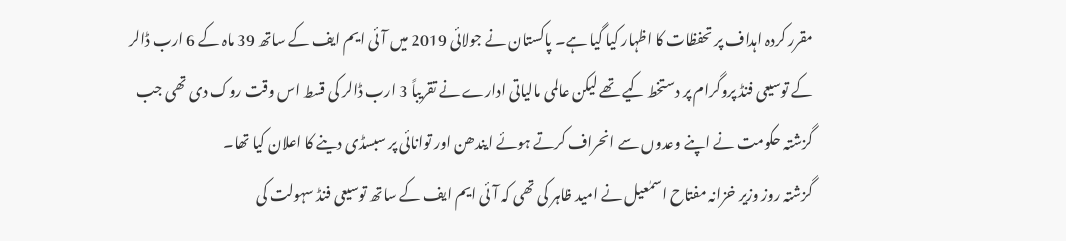مقرر کردہ اہداف پر تحفظات کا اظہار کیا گیا ہے۔ پاکستان نے جولائی 2019 میں آئی ایم ایف کے ساتھ 39 ماہ کے 6 ارب ڈالر کے توسیعی فنڈ پروگرام پر دستخط کیے تھے لیکن عالمی مالیاتی ادارے نے تقریباً 3 ارب ڈالر کی قسط اس وقت روک دی تھی جب گزشتہ حکومت نے اپنے وعدوں سے انحراف کرتے ہوئے ایندھن اور توانائی پر سبسڈی دینے کا اعلان کیا تھا۔
گزشتہ روز وزیر خزانہ مفتاح اسمٰعیل نے امید ظاہر کی تھی کہ آئی ایم ایف کے ساتھ توسیعی فنڈ سہولت کی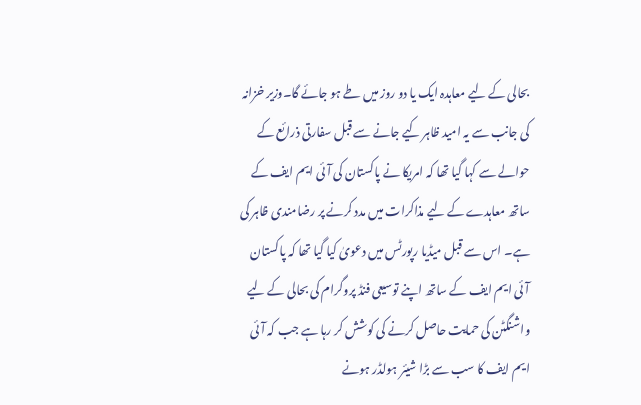بحالی کے لیے معاہدہ ایک یا دو روز میں طے ہو جائے گا۔وزیر خزانہ کی جانب سے یہ امید ظاہر کیے جانے سے قبل سفارتی ذرائع کے حوالے سے کہا گیا تھا کہ امریکا نے پاکستان کی آئی ایم ایف کے ساتھ معاہدے کے لیے مذاکرات میں مدد کرنے پر رضامندی ظاہر کی ہے۔ اس سے قبل میڈیا رپورٹس میں دعویٰ کیا گیا تھا کہ پاکستان آئی ایم ایف کے ساتھ اپنے توسیعی فنڈ پروگرام کی بحالی کے لیے واشنگٹن کی حمایت حاصل کرنے کی کوشش کر رہا ہے جب کہ آئی ایم ایف کا سب سے بڑا شیئر ہولڈر ہونے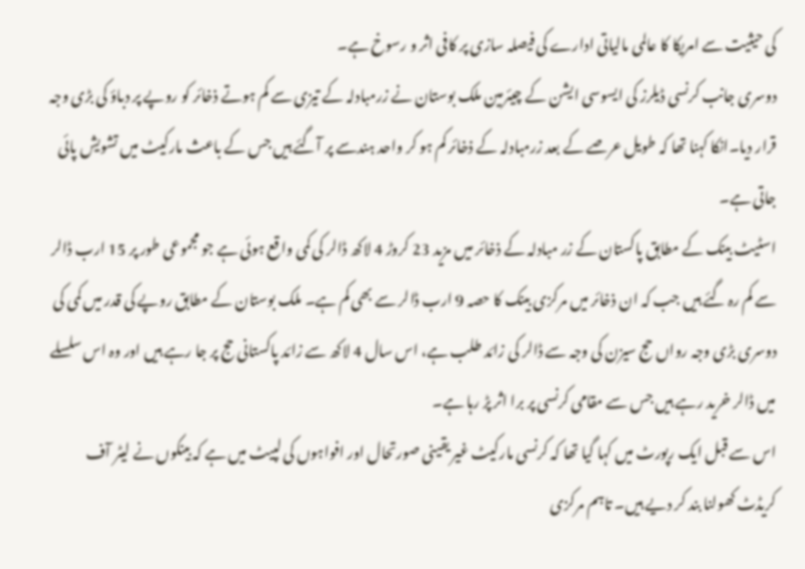کی حیثیت سے امریکا کا عالمی مالیاتی ادارے کی فیصلہ سازی پر کافی اثر و رسوخ ہے۔
دوسری جانب کرنسی ڈیلرز کی ایسوسی ایشن کے چیئرمین ملک بوستان نے زرمبادلہ کے تیزی سے کم ہوتے ذخائر کو روپے پر دباؤ کی بڑی وجہ قرار دیا۔انکا کہنا تھا کہ طویل عرصے کے بعد زرمبادلہ کے ذخائر کم ہو کر واحد ہندسے پر آگئے ہیں جس کے باعث مارکیٹ میں تشویش پائی جاتی ہے۔
اسٹیٹ بینک کے مطابق پاکستان کے زر مبادلہ کے ذخائر میں مزید 23 کروڑ 4 لاکھ ڈالر کی کمی واقع ہوئی ہے جو مجموعی طور پر 15 ارب ڈالر سے کم رہ گئے ہیں جب کہ ان ذخائر میں مرکزی بینک کا حصہ 9 ارب ڈالر سے بھی کم ہے۔ ملک بوستان کے مطابق روپے کی قدر میں کمی کی دوسری بڑی وجہ رواں حج سیزن کی وجہ سے ڈالر کی زائد طلب ہے، اس سال 4 لاکھ سے زائد پاکستانی حج پر جا رہے ہیں اور وہ اس سلسلے میں ڈالر خرید رہے ہیں جس سے مقامی کرنسی پر برا اثر پڑ رہا ہے۔
اس سے قبل ایک رپورٹ میں کہا گیا تھا کہ کرنسی مارکیٹ غیر یقینی صورتحال اور افواہوں کی لپیٹ میں ہے کہ بینکوں نے لیٹر آف کریڈٹ کھولنا بند کر دیے ہیں۔ تاہم مرکزی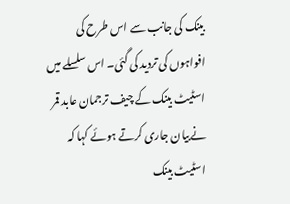بینک کی جانب سے اس طرح کی افواہوں کی تردید کی گئی۔ اس سلسلے میں اسٹیٹ بینک کے چیف ترجمان عابد قمر نےبیان جاری کرتے ہوئے کہا کہ اسٹیٹ بینک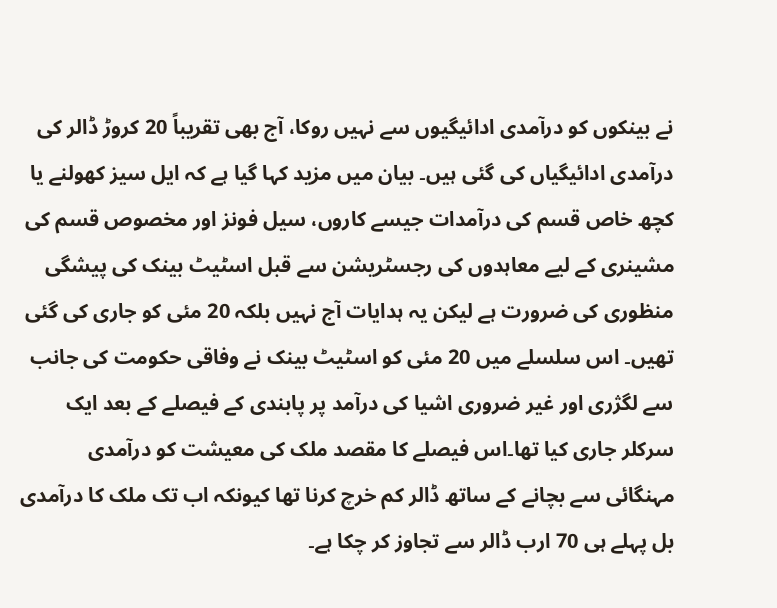نے بینکوں کو درآمدی ادائیگیوں سے نہیں روکا، آج بھی تقریباً 20 کروڑ ڈالر کی درآمدی ادائیگیاں کی گئی ہیں۔ بیان میں مزید کہا گیا ہے کہ ایل سیز کھولنے یا کچھ خاص قسم کی درآمدات جیسے کاروں، سیل فونز اور مخصوص قسم کی مشینری کے لیے معاہدوں کی رجسٹریشن سے قبل اسٹیٹ بینک کی پیشگی منظوری کی ضرورت ہے لیکن یہ ہدایات آج نہیں بلکہ 20 مئی کو جاری کی گئی تھیں۔ اس سلسلے میں 20 مئی کو اسٹیٹ بینک نے وفاقی حکومت کی جانب سے لگژری اور غیر ضروری اشیا کی درآمد پر پابندی کے فیصلے کے بعد ایک سرکلر جاری کیا تھا۔اس فیصلے کا مقصد ملک کی معیشت کو درآمدی مہنگائی سے بچانے کے ساتھ ڈالر کم خرچ کرنا تھا کیونکہ اب تک ملک کا درآمدی بل پہلے ہی 70 ارب ڈالر سے تجاوز کر چکا ہے۔